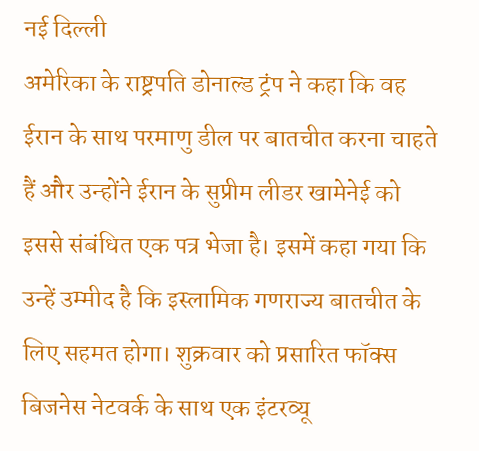नई दिल्ली
अमेरिका के राष्ट्रपति डोनाल्ड ट्रंप ने कहा कि वह ईरान के साथ परमाणु डील पर बातचीत करना चाहते हैं और उन्होंने ईरान के सुप्रीम लीडर खामेनेई को इससे संबंधित एक पत्र भेजा है। इसमें कहा गया कि उन्हें उम्मीद है कि इस्लामिक गणराज्य बातचीत के लिए सहमत होगा। शुक्रवार को प्रसारित फॉक्स बिजनेस नेटवर्क के साथ एक इंटरव्यू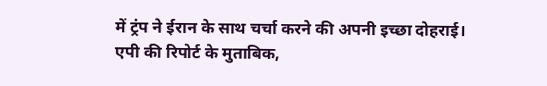में ट्रंप ने ईरान के साथ चर्चा करने की अपनी इच्छा दोहराई।
एपी की रिपोर्ट के मुताबिक,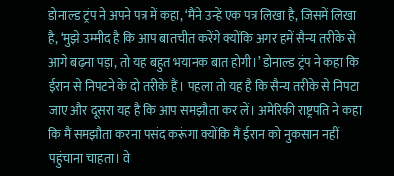डोनाल्ड ट्रंप ने अपने पत्र में कहा, ‘मैंने उन्हें एक पत्र लिखा है, जिसमें लिखा है, ‘मुझे उम्मीद है कि आप बातचीत करेंगे क्योंकि अगर हमें सैन्य तरीके से आगे बढ़ना पड़ा, तो यह बहुत भयानक बात होगी।’ डोनाल्ड ट्रंप ने कहा कि ईरान से निपटने के दो तरीके हैं। पहला तो यह है कि सैन्य तरीके से निपटा जाए और दूसरा यह है कि आप समझौता कर लें। अमेरिकी राष्ट्रपति ने कहा कि मैं समझौता करना पसंद करूंगा क्योंकि मैं ईरान को नुकसान नहीं पहुंचाना चाहता। वे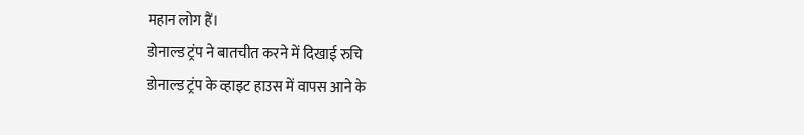महान लोग हैं।
डोनाल्ड ट्रंप ने बातचीत करने में दिखाई रुचि
डोनाल्ड ट्रंप के व्हाइट हाउस में वापस आने के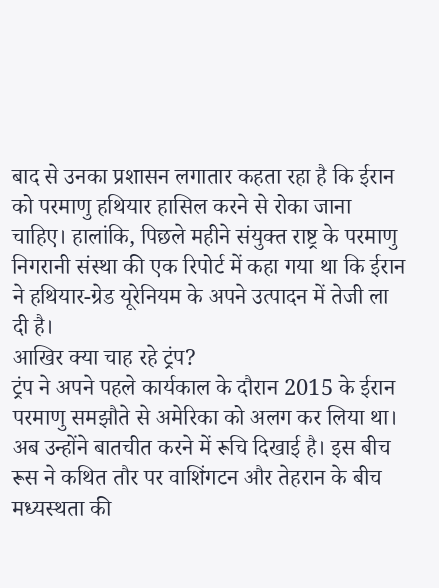बाद से उनका प्रशासन लगातार कहता रहा है कि ईरान को परमाणु हथियार हासिल करने से रोका जाना चाहिए। हालांकि, पिछले महीने संयुक्त राष्ट्र के परमाणु निगरानी संस्था की एक रिपोर्ट में कहा गया था कि ईरान ने हथियार-ग्रेड यूरेनियम के अपने उत्पादन में तेजी ला दी है।
आखिर क्या चाह रहे ट्रंप?
ट्रंप ने अपने पहले कार्यकाल के दौरान 2015 के ईरान परमाणु समझौते से अमेरिका को अलग कर लिया था। अब उन्होंने बातचीत करने में रूचि दिखाई है। इस बीच रूस ने कथित तौर पर वाशिंगटन और तेहरान के बीच मध्यस्थता की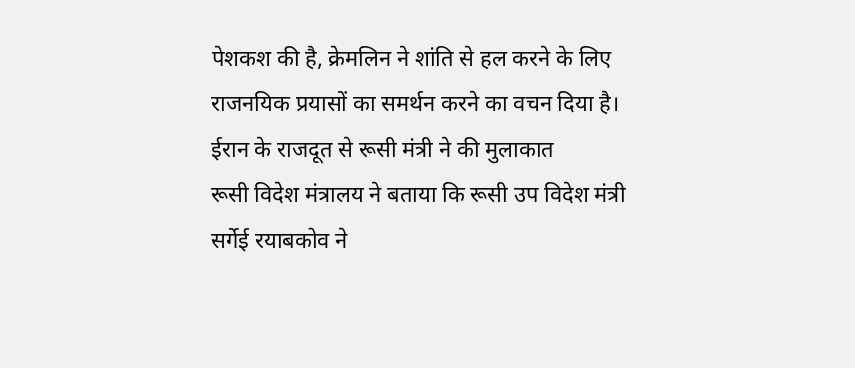पेशकश की है, क्रेमलिन ने शांति से हल करने के लिए राजनयिक प्रयासों का समर्थन करने का वचन दिया है।
ईरान के राजदूत से रूसी मंत्री ने की मुलाकात
रूसी विदेश मंत्रालय ने बताया कि रूसी उप विदेश मंत्री सर्गेई रयाबकोव ने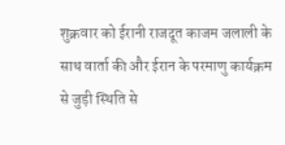शुक्रवार को ईरानी राजदूत काजम जलाली के साथ वार्ता की और ईरान के परमाणु कार्यक्रम से जुड़ी स्थिति से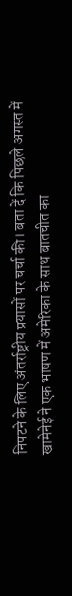निपटने के लिए अंतर्राष्ट्रीय प्रयासों पर चर्चा की। बता दें कि पिछले अगस्त में खामेनेई ने एक भाषण में अमेरिका के साथ बातचीत का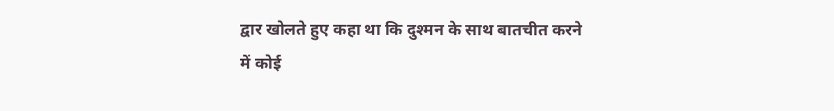द्वार खोलते हुए कहा था कि दुश्मन के साथ बातचीत करने में कोई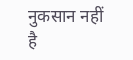नुकसान नहीं है